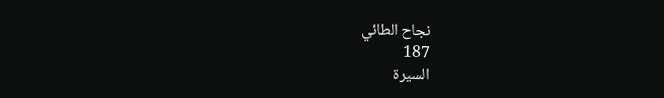نجاح الطائي
187
السيرة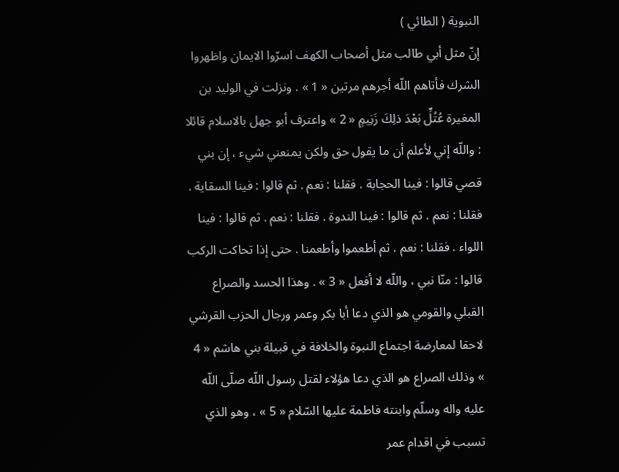النبوية ( الطائي )
إنّ مثل أبي طالب مثل أصحاب الكهف اسرّوا الايمان واظهروا الشرك فأتاهم اللّه أجرهم مرتين « 1 » . ونزلت في الوليد بن المغيرة عُتُلٍّ بَعْدَ ذلِكَ زَنِيمٍ « 2 » واعترف أبو جهل بالاسلام قائلا : واللّه إني لأعلم أن ما يقول حق ولكن يمنعني شيء ، إن بني قصي قالوا : فينا الحجابة . فقلنا : نعم . ثم قالوا : فينا السقاية . فقلنا : نعم . ثم قالوا : فينا الندوة . فقلنا : نعم . ثم قالوا : فينا اللواء . فقلنا : نعم . ثم أطعموا وأطعمنا . حتى إذا تحاكت الركب قالوا : منّا نبي ، واللّه لا أفعل « 3 » . وهذا الحسد والصراع القبلي والقومي هو الذي دعا أبا بكر وعمر ورجال الحزب القرشي لاحقا لمعارضة اجتماع النبوة والخلافة في قبيلة بني هاشم « 4 » وذلك الصراع هو الذي دعا هؤلاء لقتل رسول اللّه صلّى اللّه عليه واله وسلّم وابنته فاطمة عليها السّلام « 5 » ، وهو الذي تسبب في اقدام عمر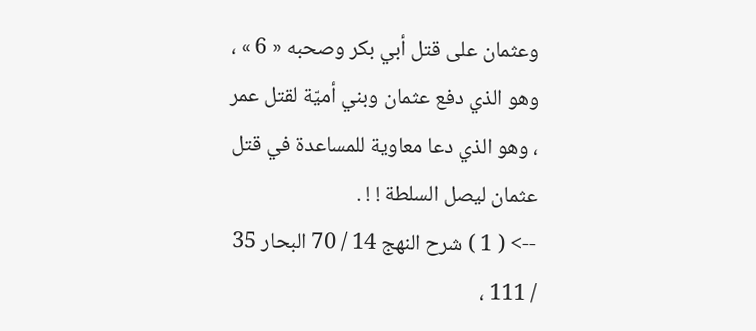وعثمان على قتل أبي بكر وصحبه « 6 » ، وهو الذي دفع عثمان وبني أميّة لقتل عمر ، وهو الذي دعا معاوية للمساعدة في قتل عثمان ليصل السلطة ! ! .
--> ( 1 ) شرح النهج 14 / 70 البحار 35 / 111 ،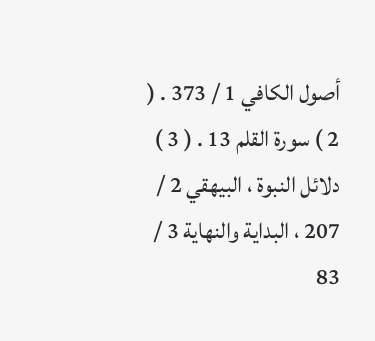أصول الكافي 1 / 373 . ( 2 ) سورة القلم 13 . ( 3 ) دلائل النبوة ، البيهقي 2 / 207 ، البداية والنهاية 3 / 83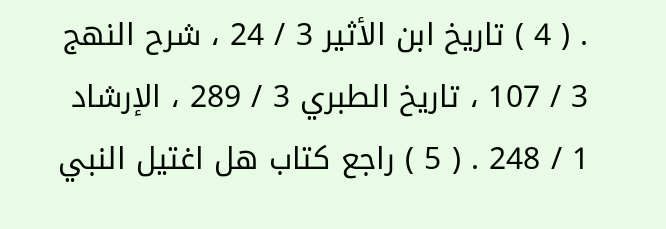. ( 4 ) تاريخ ابن الأثير 3 / 24 ، شرح النهج 3 / 107 ، تاريخ الطبري 3 / 289 ، الإرشاد 1 / 248 . ( 5 ) راجع كتاب هل اغتيل النبي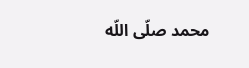محمد صلّى اللّه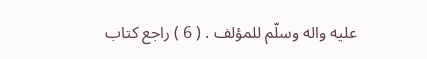عليه واله وسلّم للمؤلف . ( 6 ) راجع كتاب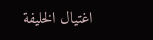اغتيال الخليفة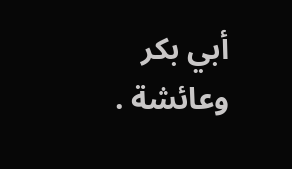أبي بكر وعائشة .